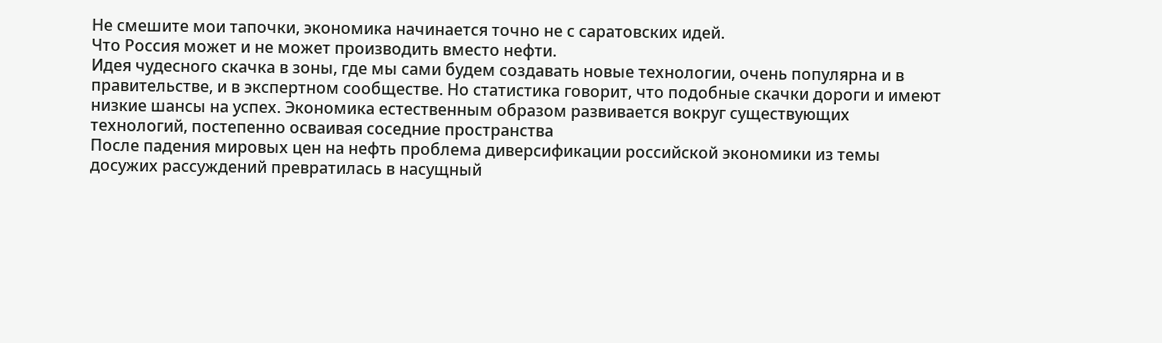Не смешите мои тапочки, экономика начинается точно не с саратовских идей.
Что Россия может и не может производить вместо нефти.
Идея чудесного скачка в зоны, где мы сами будем создавать новые технологии, очень популярна и в правительстве, и в экспертном сообществе. Но статистика говорит, что подобные скачки дороги и имеют низкие шансы на успех. Экономика естественным образом развивается вокруг существующих технологий, постепенно осваивая соседние пространства
После падения мировых цен на нефть проблема диверсификации российской экономики из темы досужих рассуждений превратилась в насущный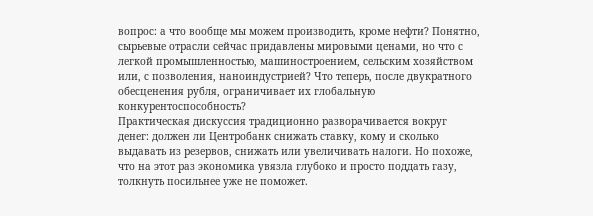вопрос: а что вообще мы можем производить, кроме нефти? Понятно, сырьевые отрасли сейчас придавлены мировыми ценами, но что с легкой промышленностью, машиностроением, сельским хозяйством или, с позволения, наноиндустрией? Что теперь, после двукратного обесценения рубля, ограничивает их глобальную конкурентоспособность?
Практическая дискуссия традиционно разворачивается вокруг денег: должен ли Центробанк снижать ставку, кому и сколько выдавать из резервов, снижать или увеличивать налоги. Но похоже, что на этот раз экономика увязла глубоко и просто поддать газу, толкнуть посильнее уже не поможет.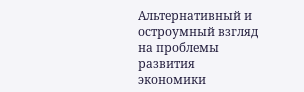Альтернативный и остроумный взгляд на проблемы развития экономики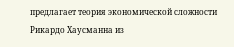предлагает теория экономической сложности Рикардо Хаусманна из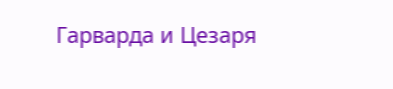Гарварда и Цезаря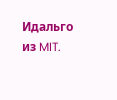Идальго из MIT.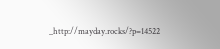_http://mayday.rocks/?p=14522